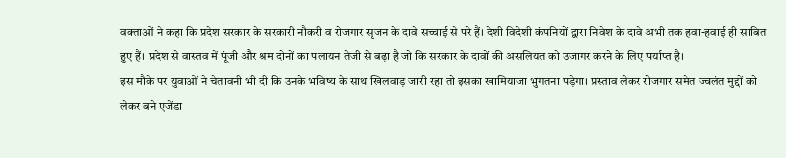वक्ताओं ने कहा कि प्रदेश सरकार के सरकारी नौकरी व रोजगार सृजन के दावे सच्चाई से परे हैं। देशी विदेशी कंपनियों द्वारा निवेश के दावे अभी तक हवा-हवाई ही साबित हुए हैं। प्रदेश से वास्तव में पूंजी और श्रम दोनों का पलायन तेजी से बढ़ा है जो कि सरकार के दावों की असलियत को उजागर करने के लिए पर्याप्त है।
इस मौके पर युवाओं ने चेतावनी भी दी कि उनके भविष्य के साथ खिलवाड़ जारी रहा तो इसका खामियाजा भुगतना पड़ेगा। प्रस्ताव लेकर रोजगार समेत ज्वलंत मुद्दों को लेकर बने एजेंडा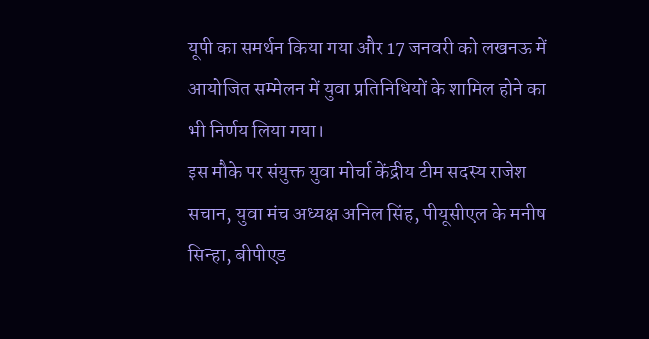यूपी का समर्थन किया गया और 17 जनवरी को लखनऊ में आयोजित सम्मेलन में युवा प्रतिनिधियों के शामिल होने का भी निर्णय लिया गया।
इस मौके पर संयुक्त युवा मोर्चा केंद्रीय टीम सदस्य राजेश सचान, युवा मंच अध्यक्ष अनिल सिंह, पीयूसीएल के मनीष सिन्हा, बीपीएड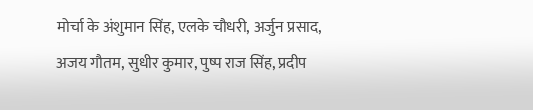मोर्चा के अंशुमान सिंह, एलके चौधरी, अर्जुन प्रसाद, अजय गौतम, सुधीर कुमार, पुष्प राज सिंह, प्रदीप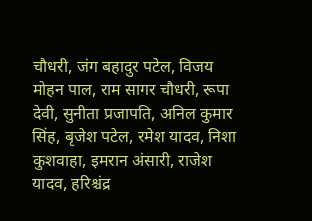चौधरी, जंग बहादुर पटेल, विजय मोहन पाल, राम सागर चौधरी, रूपा देवी, सुनीता प्रजापति, अनिल कुमार सिंह, बृजेश पटेल, रमेश यादव, निशा कुशवाहा, इमरान अंसारी, राजेश यादव, हरिश्चंद्र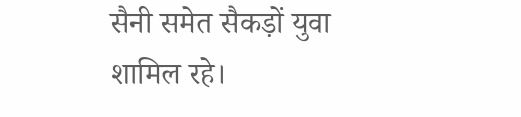सैनी समेत सैकड़ों युवा शामिल रहे।